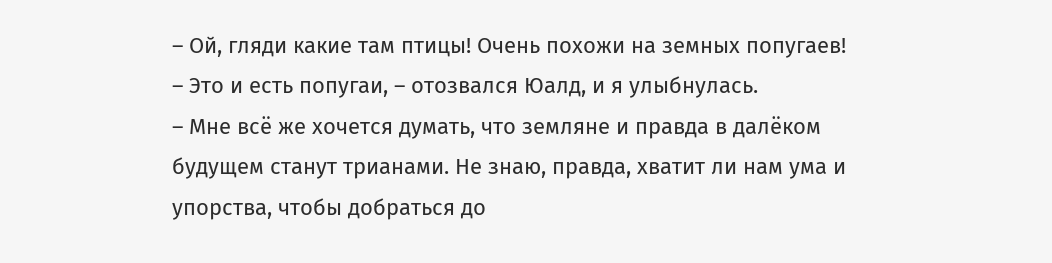– Ой, гляди какие там птицы! Очень похожи на земных попугаев!
– Это и есть попугаи, – отозвался Юалд, и я улыбнулась.
– Мне всё же хочется думать, что земляне и правда в далёком будущем станут трианами. Не знаю, правда, хватит ли нам ума и упорства, чтобы добраться до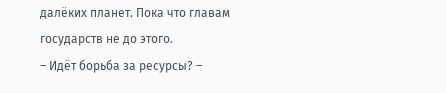далёких планет. Пока что главам государств не до этого.
– Идёт борьба за ресурсы? –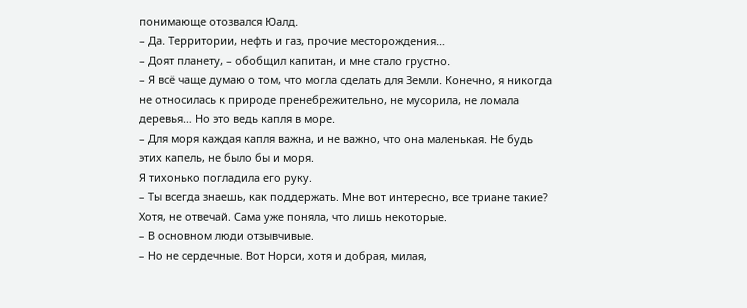понимающе отозвался Юалд.
– Да. Территории, нефть и газ, прочие месторождения…
– Доят планету, – обобщил капитан, и мне стало грустно.
– Я всё чаще думаю о том, что могла сделать для Земли. Конечно, я никогда не относилась к природе пренебрежительно, не мусорила, не ломала деревья… Но это ведь капля в море.
– Для моря каждая капля важна, и не важно, что она маленькая. Не будь этих капель, не было бы и моря.
Я тихонько погладила его руку.
– Ты всегда знаешь, как поддержать. Мне вот интересно, все триане такие? Хотя, не отвечай. Сама уже поняла, что лишь некоторые.
– В основном люди отзывчивые.
– Но не сердечные. Вот Норси, хотя и добрая, милая,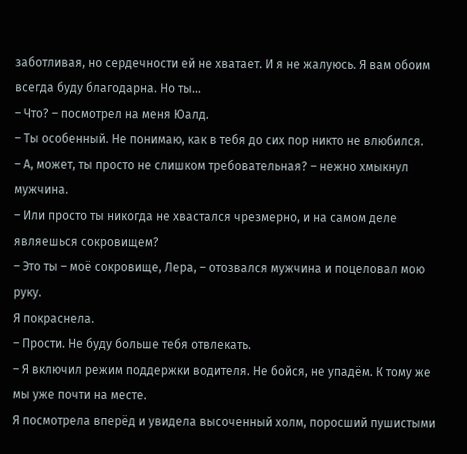заботливая, но сердечности ей не хватает. И я не жалуюсь. Я вам обоим всегда буду благодарна. Но ты…
– Что? – посмотрел на меня Юалд.
– Ты особенный. Не понимаю, как в тебя до сих пор никто не влюбился.
– А, может, ты просто не слишком требовательная? – нежно хмыкнул мужчина.
– Или просто ты никогда не хвастался чрезмерно, и на самом деле являешься сокровищем?
– Это ты – моё сокровище, Лера, – отозвался мужчина и поцеловал мою руку.
Я покраснела.
– Прости. Не буду больше тебя отвлекать.
– Я включил режим поддержки водителя. Не бойся, не упадём. К тому же мы уже почти на месте.
Я посмотрела вперёд и увидела высоченный холм, поросший пушистыми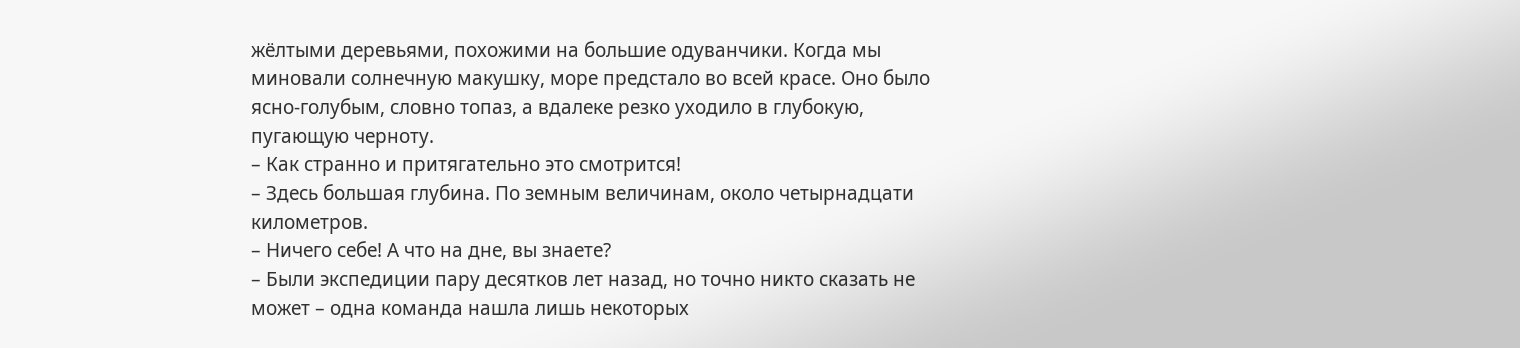жёлтыми деревьями, похожими на большие одуванчики. Когда мы миновали солнечную макушку, море предстало во всей красе. Оно было ясно-голубым, словно топаз, а вдалеке резко уходило в глубокую, пугающую черноту.
– Как странно и притягательно это смотрится!
– Здесь большая глубина. По земным величинам, около четырнадцати километров.
– Ничего себе! А что на дне, вы знаете?
– Были экспедиции пару десятков лет назад, но точно никто сказать не может – одна команда нашла лишь некоторых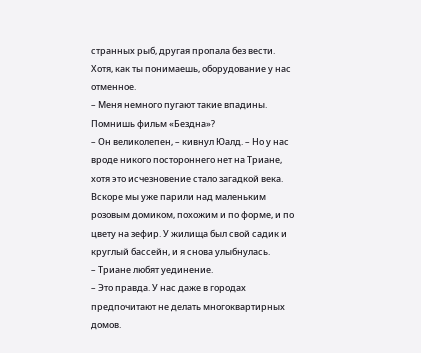странных рыб, другая пропала без вести. Хотя, как ты понимаешь, оборудование у нас отменное.
– Меня немного пугают такие впадины. Помнишь фильм «Бездна»?
– Он великолепен, – кивнул Юалд. – Но у нас вроде никого постороннего нет на Триане, хотя это исчезновение стало загадкой века.
Вскоре мы уже парили над маленьким розовым домиком, похожим и по форме, и по цвету на зефир. У жилища был свой садик и круглый бассейн, и я снова улыбнулась.
– Триане любят уединение.
– Это правда. У нас даже в городах предпочитают не делать многоквартирных домов.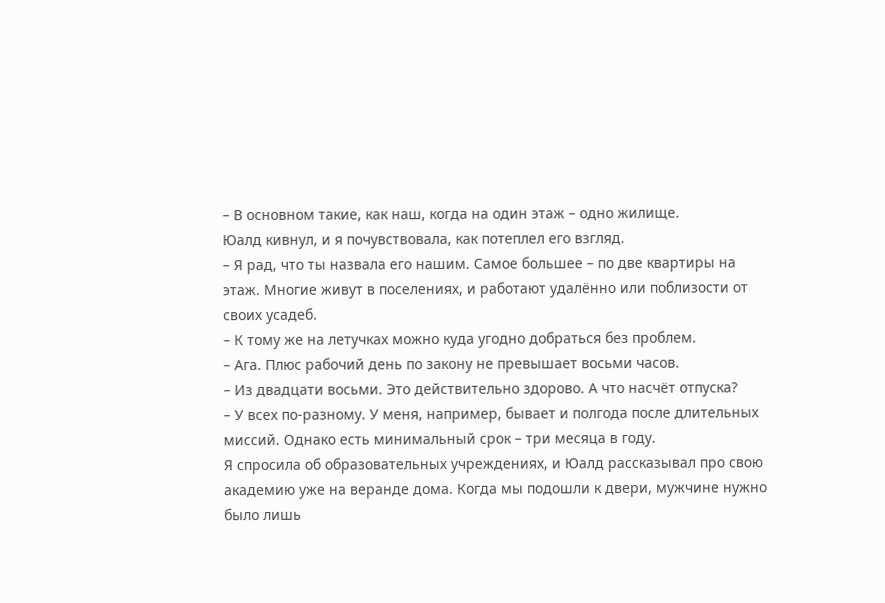– В основном такие, как наш, когда на один этаж – одно жилище.
Юалд кивнул, и я почувствовала, как потеплел его взгляд.
– Я рад, что ты назвала его нашим. Самое большее – по две квартиры на этаж. Многие живут в поселениях, и работают удалённо или поблизости от своих усадеб.
– К тому же на летучках можно куда угодно добраться без проблем.
– Ага. Плюс рабочий день по закону не превышает восьми часов.
– Из двадцати восьми. Это действительно здорово. А что насчёт отпуска?
– У всех по-разному. У меня, например, бывает и полгода после длительных миссий. Однако есть минимальный срок – три месяца в году.
Я спросила об образовательных учреждениях, и Юалд рассказывал про свою академию уже на веранде дома. Когда мы подошли к двери, мужчине нужно было лишь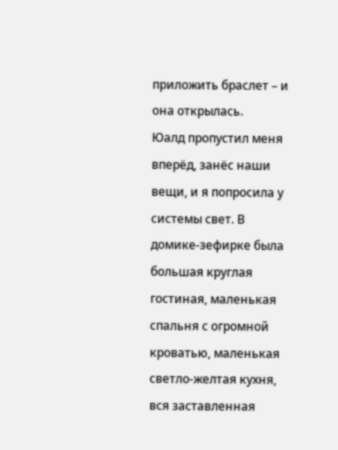приложить браслет – и она открылась.
Юалд пропустил меня вперёд, занёс наши вещи, и я попросила у системы свет. В домике-зефирке была большая круглая гостиная, маленькая спальня с огромной кроватью, маленькая светло-желтая кухня, вся заставленная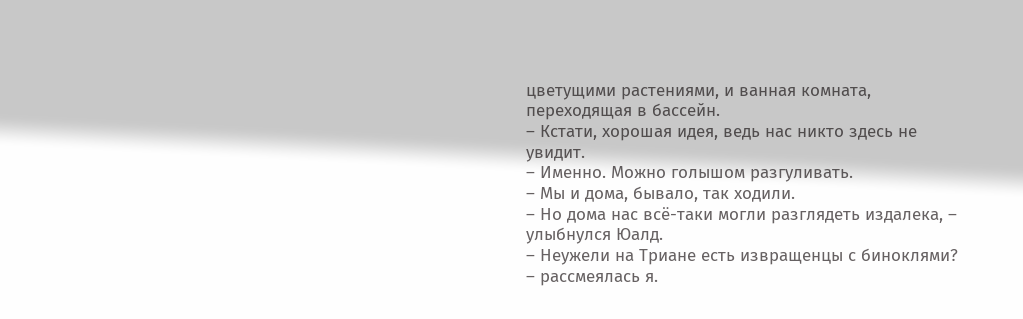цветущими растениями, и ванная комната, переходящая в бассейн.
– Кстати, хорошая идея, ведь нас никто здесь не увидит.
– Именно. Можно голышом разгуливать.
– Мы и дома, бывало, так ходили.
– Но дома нас всё-таки могли разглядеть издалека, – улыбнулся Юалд.
– Неужели на Триане есть извращенцы с биноклями? – рассмеялась я.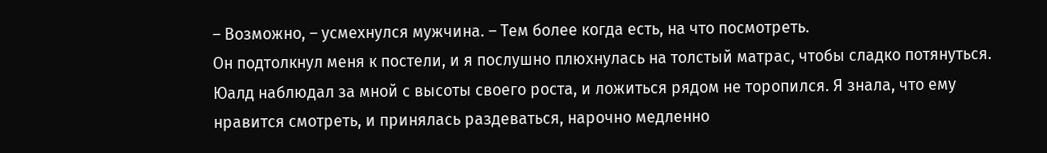– Возможно, – усмехнулся мужчина. – Тем более когда есть, на что посмотреть.
Он подтолкнул меня к постели, и я послушно плюхнулась на толстый матрас, чтобы сладко потянуться. Юалд наблюдал за мной с высоты своего роста, и ложиться рядом не торопился. Я знала, что ему нравится смотреть, и принялась раздеваться, нарочно медленно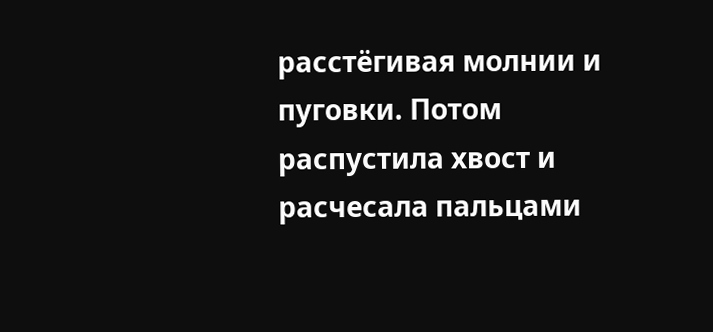расстёгивая молнии и пуговки. Потом распустила хвост и расчесала пальцами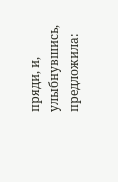пряди, и, улыбнувшись, предложила: